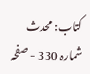کتاب: محدث شمارہ 330 - صفحہ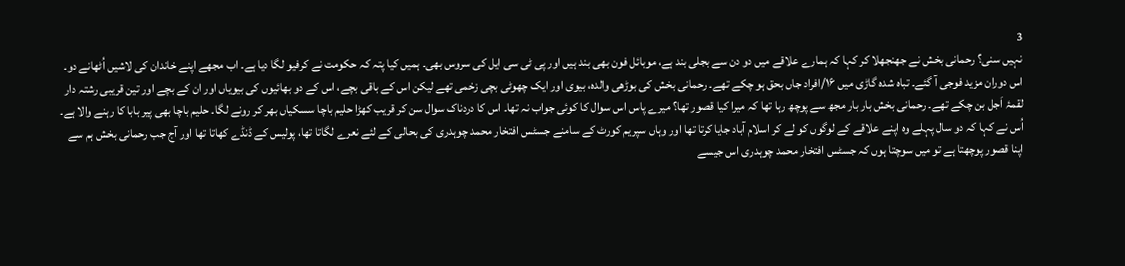3
نہیں سنی؟ رحمانی بخش نے جھنجھلا کر کہا کہ ہمارے علاقے میں دو دن سے بجلی بند ہے، موبائل فون بھی بند ہیں اور پی ٹی سی ایل کی سروس بھی۔ ہمیں کیا پتہ کہ حکومت نے کرفیو لگا دیا ہے۔ اب مجھے اپنے خاندان کی لاشیں اُٹھانے دو۔ اس دوران مزید فوجی آ گئے۔ تباہ شدہ گاڑی میں ۱۶/افراد جاں بحق ہو چکے تھے۔ رحمانی بخش کی بوڑھی والدہ، بیوی اور ایک چھوٹی بچی زخمی تھے لیکن اس کے باقی بچے، اس کے دو بھائیوں کی بیویاں اور ان کے بچے اور تین قریبی رشتہ دار لقمۂ اَجل بن چکے تھے۔ رحمانی بخش بار بار مجھ سے پوچھ رہا تھا کہ میرا کیا قصور تھا؟ میرے پاس اس سوال کا کوئی جواب نہ تھا۔ اس کا دردناک سوال سن کر قریب کھڑا حلیم باچا سسکیاں بھر کر رونے لگا۔ حلیم باچا بھی پیر بابا کا رہنے والا ہے۔ اُس نے کہا کہ دو سال پہلے وہ اپنے علاقے کے لوگوں کو لے کر اسلام آباد جایا کرتا تھا اور وہاں سپریم کورٹ کے سامنے جسٹس افتخار محمد چوہدری کی بحالی کے لئے نعرے لگاتا تھا، پولیس کے ڈنڈے کھاتا تھا اور آج جب رحمانی بخش ہم سے اپنا قصور پوچھتا ہے تو میں سوچتا ہوں کہ جسٹس افتخار محمد چوہدری اس جیسے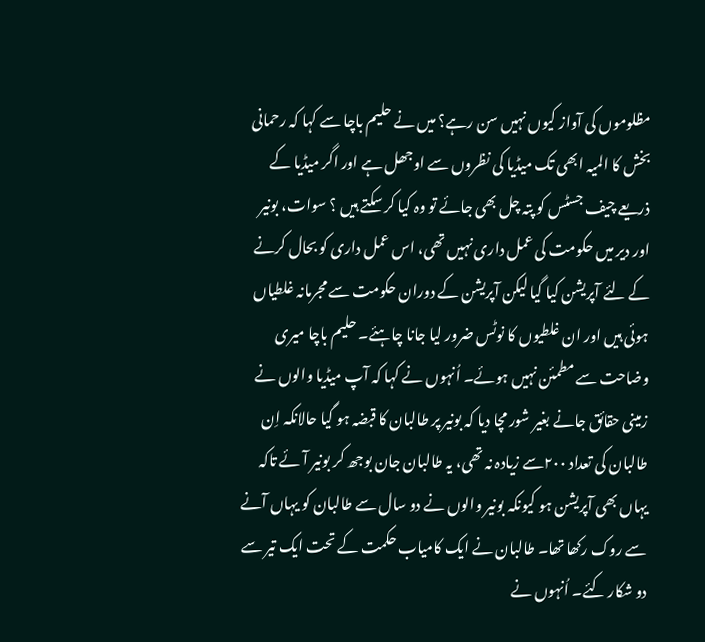مظلوموں کی آواز کیوں نہیں سن رہے؟ میں نے حلیم باچا سے کہا کہ رحمانی بخش کا المیہ ابھی تک میڈیا کی نظروں سے اوجھل ہے اور اگر میڈیا کے ذریعے چیف جسٹس کو پتہ چل بھی جائے تو وہ کیا کر سکتے ہیں ؟ سوات، بونیر اور دیر میں حکومت کی عمل داری نہیں تھی، اس عمل داری کو بحال کرنے کے لئے آپریشن کیا گیا لیکن آپریشن کے دوران حکومت سے مجرمانہ غلطیاں ہوئی ہیں اور ان غلطیوں کا نوٹس ضرور لیا جانا چاہئے۔ حلیم باچا میری وضاحت سے مطمئن نہیں ہوئے۔ اُنہوں نے کہا کہ آپ میڈیا والوں نے زمینی حقائق جانے بغیر شور مچا دیا کہ بونیر پر طالبان کا قبضہ ہو گیا حالانکہ اِن طالبان کی تعداد ۲۰۰سے زیادہ نہ تھی، یہ طالبان جان بوجھ کر بونیر آئے تاکہ یہاں بھی آپریشن ہو کیونکہ بونیر والوں نے دو سال سے طالبان کو یہاں آنے سے روک رکھا تھا۔ طالبان نے ایک کامیاب حکمت کے تحت ایک تیر سے دو شکار کئے۔ اُنہوں نے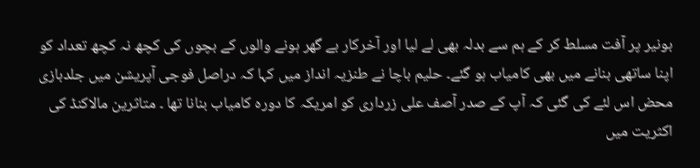بونیر پر آفت مسلط کر کے ہم سے بدلہ بھی لے لیا اور آخرکار بے گھر ہونے والوں کے بچوں کی کچھ نہ کچھ تعداد کو اپنا ساتھی بنانے میں بھی کامیاب ہو گئے۔ حلیم باچا نے طنزیہ انداز میں کہا کہ دراصل فوجی آپریشن میں جلدبازی محض اس لئے کی گئی کہ آپ کے صدر آصف علی زرداری کو امریکہ کا دورہ کامیاب بنانا تھا ۔ متاثرین مالاکنڈ کی اکثریت میں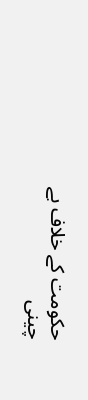حکومت کے خلاف بے چینی